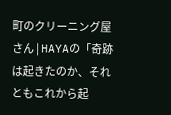町のクリーニング屋さん | HAYAの「奇跡は起きたのか、それともこれから起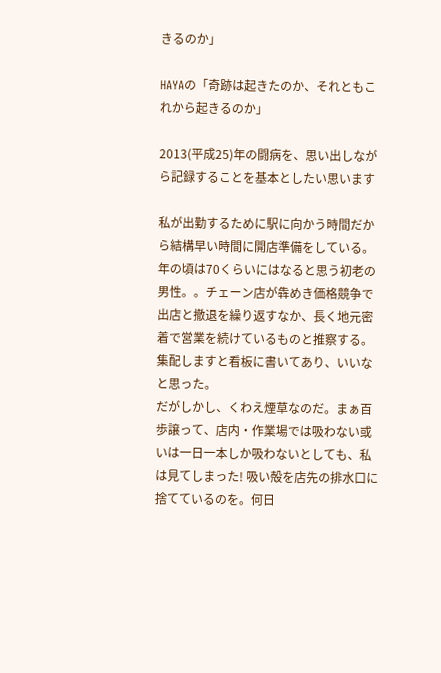きるのか」

HAYAの「奇跡は起きたのか、それともこれから起きるのか」

2013(平成25)年の闘病を、思い出しながら記録することを基本としたい思います

私が出勤するために駅に向かう時間だから結構早い時間に開店準備をしている。年の頃は70くらいにはなると思う初老の男性。。チェーン店が犇めき価格競争で出店と撤退を繰り返すなか、長く地元密着で営業を続けているものと推察する。集配しますと看板に書いてあり、いいなと思った。
だがしかし、くわえ煙草なのだ。まぁ百歩譲って、店内・作業場では吸わない或いは一日一本しか吸わないとしても、私は見てしまった! 吸い殻を店先の排水口に捨てているのを。何日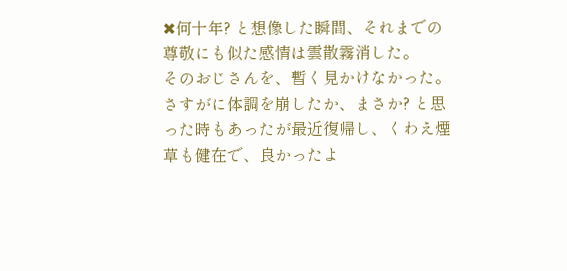✖何十年? と想像した瞬間、それまでの尊敬にも似た感情は雲散霧消した。
そのおじさんを、暫く見かけなかった。さすがに体調を崩したか、まさか? と思った時もあったが最近復帰し、くわえ煙草も健在で、良かったよ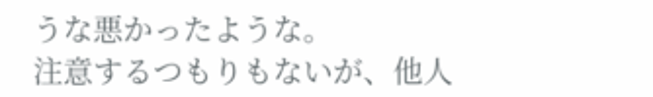うな悪かったような。
注意するつもりもないが、他人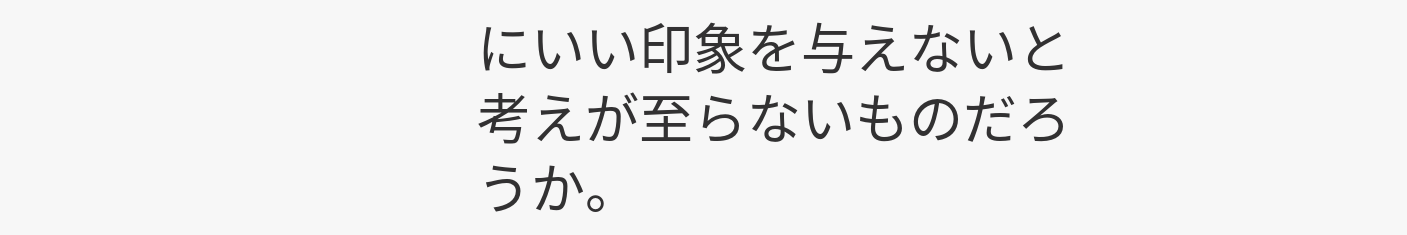にいい印象を与えないと考えが至らないものだろうか。